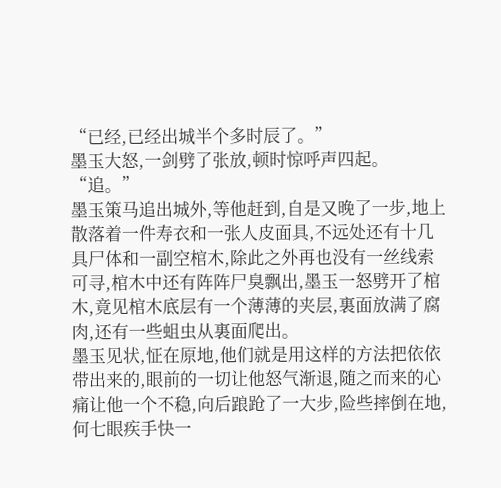“已经,已经出城半个多时辰了。”
墨玉大怒,一剑劈了张放,顿时惊呼声四起。
“追。”
墨玉策马追出城外,等他赶到,自是又晚了一步,地上散落着一件寿衣和一张人皮面具,不远处还有十几具尸体和一副空棺木,除此之外再也没有一丝线索可寻,棺木中还有阵阵尸臭飘出,墨玉一怒劈开了棺木,竟见棺木底层有一个薄薄的夹层,裏面放满了腐肉,还有一些蛆虫从裏面爬出。
墨玉见状,怔在原地,他们就是用这样的方法把依依带出来的,眼前的一切让他怒气渐退,随之而来的心痛让他一个不稳,向后踉跄了一大步,险些摔倒在地,何七眼疾手快一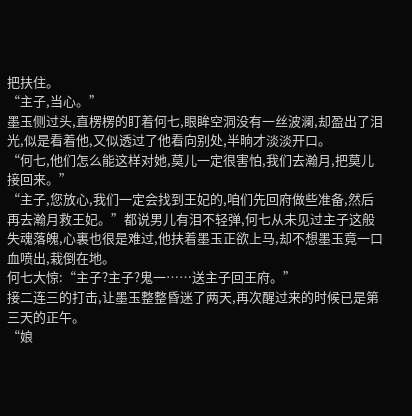把扶住。
“主子,当心。”
墨玉侧过头,直楞楞的盯着何七,眼眸空洞没有一丝波澜,却盈出了泪光,似是看着他,又似透过了他看向别处,半晌才淡淡开口。
“何七,他们怎么能这样对她,莫儿一定很害怕,我们去瀚月,把莫儿接回来。”
“主子,您放心,我们一定会找到王妃的,咱们先回府做些准备,然后再去瀚月救王妃。”都说男儿有泪不轻弹,何七从未见过主子这般失魂落魄,心裏也很是难过,他扶着墨玉正欲上马,却不想墨玉竟一口血喷出,栽倒在地。
何七大惊:“主子?主子?鬼一……送主子回王府。”
接二连三的打击,让墨玉整整昏迷了两天,再次醒过来的时候已是第三天的正午。
“娘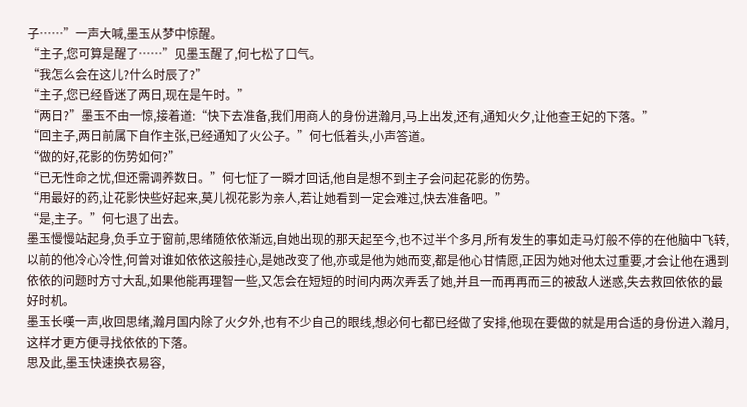子……”一声大喊,墨玉从梦中惊醒。
“主子,您可算是醒了……”见墨玉醒了,何七松了口气。
“我怎么会在这儿?什么时辰了?”
“主子,您已经昏迷了两日,现在是午时。”
“两日?”墨玉不由一惊,接着道:“快下去准备,我们用商人的身份进瀚月,马上出发,还有,通知火夕,让他查王妃的下落。”
“回主子,两日前属下自作主张,已经通知了火公子。”何七低着头,小声答道。
“做的好,花影的伤势如何?”
“已无性命之忧,但还需调养数日。”何七怔了一瞬才回话,他自是想不到主子会问起花影的伤势。
“用最好的药,让花影快些好起来,莫儿视花影为亲人,若让她看到一定会难过,快去准备吧。”
“是,主子。”何七退了出去。
墨玉慢慢站起身,负手立于窗前,思绪随依依渐远,自她出现的那天起至今,也不过半个多月,所有发生的事如走马灯般不停的在他脑中飞转,以前的他冷心冷性,何曾对谁如依依这般挂心,是她改变了他,亦或是他为她而变,都是他心甘情愿,正因为她对他太过重要,才会让他在遇到依依的问题时方寸大乱,如果他能再理智一些,又怎会在短短的时间内两次弄丢了她,并且一而再再而三的被敌人迷惑,失去救回依依的最好时机。
墨玉长嘆一声,收回思绪,瀚月国内除了火夕外,也有不少自己的眼线,想必何七都已经做了安排,他现在要做的就是用合适的身份进入瀚月,这样才更方便寻找依依的下落。
思及此,墨玉快速换衣易容,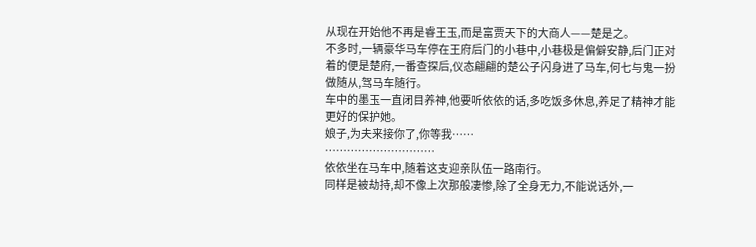从现在开始他不再是睿王玉,而是富贾天下的大商人——楚是之。
不多时,一辆豪华马车停在王府后门的小巷中,小巷极是偏僻安静,后门正对着的便是楚府,一番查探后,仪态翩翩的楚公子闪身进了马车,何七与鬼一扮做随从,驾马车随行。
车中的墨玉一直闭目养神,他要听依依的话,多吃饭多休息,养足了精神才能更好的保护她。
娘子,为夫来接你了,你等我……
…………………………
依依坐在马车中,随着这支迎亲队伍一路南行。
同样是被劫持,却不像上次那般凄惨,除了全身无力,不能说话外,一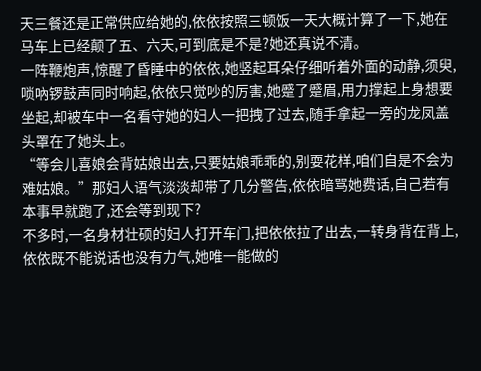天三餐还是正常供应给她的,依依按照三顿饭一天大概计算了一下,她在马车上已经颠了五、六天,可到底是不是?她还真说不清。
一阵鞭炮声,惊醒了昏睡中的依依,她竖起耳朵仔细听着外面的动静,须臾,唢吶锣鼓声同时响起,依依只觉吵的厉害,她蹙了蹙眉,用力撑起上身想要坐起,却被车中一名看守她的妇人一把拽了过去,随手拿起一旁的龙凤盖头罩在了她头上。
“等会儿喜娘会背姑娘出去,只要姑娘乖乖的,别耍花样,咱们自是不会为难姑娘。”那妇人语气淡淡却带了几分警告,依依暗骂她费话,自己若有本事早就跑了,还会等到现下?
不多时,一名身材壮硕的妇人打开车门,把依依拉了出去,一转身背在背上,依依既不能说话也没有力气,她唯一能做的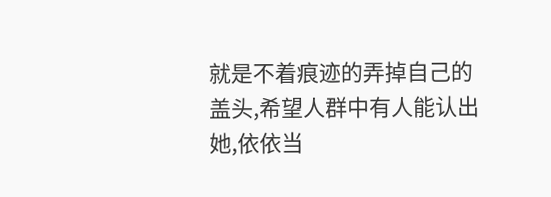就是不着痕迹的弄掉自己的盖头,希望人群中有人能认出她,依依当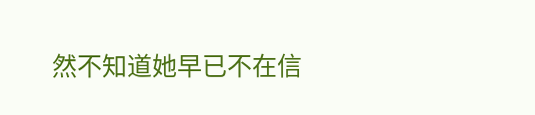然不知道她早已不在信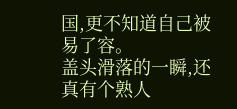国,更不知道自己被易了容。
盖头滑落的一瞬,还真有个熟人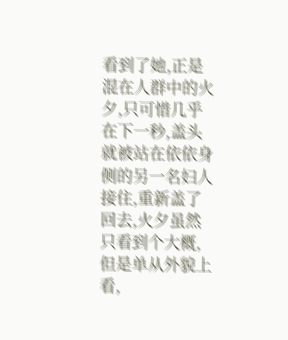看到了她,正是混在人群中的火夕,只可惜几乎在下一秒,盖头就被站在依依身侧的另一名妇人接住,重新盖了回去,火夕虽然只看到个大概,但是单从外貌上看,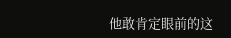他敢肯定眼前的这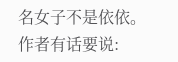名女子不是依依。
作者有话要说: